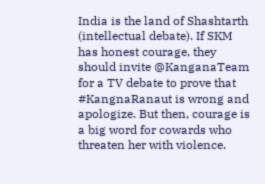India is the land of Shashtarth (intellectual debate). If SKM has honest courage, they should invite @KanganaTeam for a TV debate to prove that #KangnaRanaut is wrong and apologize. But then, courage is a big word for cowards who threaten her with violence.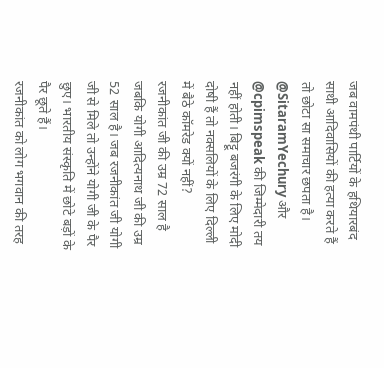जब वामपंथी पार्टियों के हथियारबंद साथी आदिवासियों की हत्या करते हैं तो छोटा सा समाचार छपता है। @SitaramYechury और @cpimspeak की जिम्मेदारी तय नहीं होती। बिट्टू बजरंगी के लिए मोदी दोषी हैं तो नक्सलियों के लिए दिल्ली में बैठे कॉमरेड क्यों नहीं?
रजनीकांत जी की उम्र 72 साल है जबकि योगी आदित्यनाथ जी की उम्र 52 साल है। जब रजनीकांत जी योगी जी से मिले तो उन्होंने योगी जी के पैर छुए। भारतीय संस्कृति में छोटे बड़ों के पैर छूते हैं।
रजनीकांत को लोग भगवान की तरह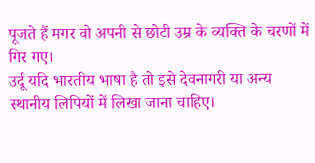पूजते हैं मगर वो अपनी से छोटी उम्र के व्यक्ति के चरणों में गिर गए।
उर्दू यदि भारतीय भाषा है तो इसे देवनागरी या अन्य स्थानीय लिपियों में लिखा जाना चाहिए।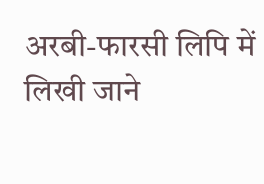अरबी-फारसी लिपि में लिखी जाने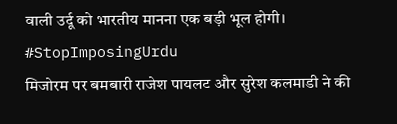वाली उर्दू को भारतीय मानना एक बड़ी भूल होगी। #StopImposingUrdu
मिजोरम पर बमबारी राजेश पायलट और सुरेश कलमाडी ने की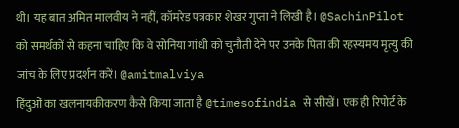थी। यह बात अमित मालवीय ने नहीं, कॉमरेड पत्रकार शेखर गुप्ता ने लिखी है। @SachinPilot को समर्थकों से कहना चाहिए कि वे सोनिया गांधी को चुनौती देने पर उनके पिता की रहस्यमय मृत्यु की जांच के लिए प्रदर्शन करें। @amitmalviya
हिंदुओं का खलनायकीकरण कैसे किया जाता है @timesofindia से सीखें। एक ही रिपोर्ट के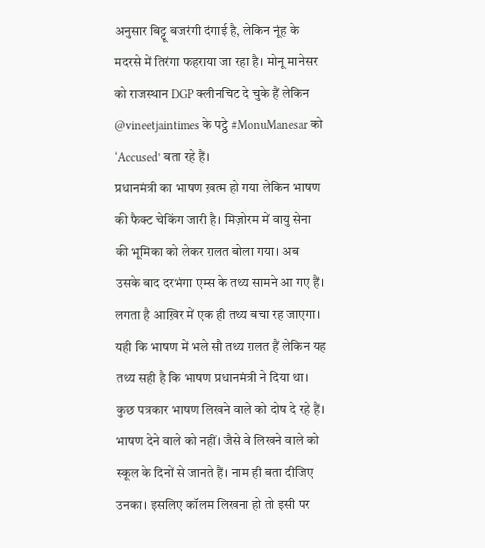अनुसार बिट्टू बजरंगी दंगाई है, लेकिन नूंह के मदरसे में तिरंगा फहराया जा रहा है। मोनू मानेसर को राजस्थान DGP क्लीनचिट दे चुके हैं लेकिन @vineetjaintimes के पट्ठे #MonuManesar को ‘Accused’ बता रहे हैं।
प्रधानमंत्री का भाषण ख़त्म हो गया लेकिन भाषण की फैक्ट चेकिंग जारी है। मिज़ोरम में वायु सेना की भूमिका को लेकर ग़लत बोला गया। अब उसके बाद दरभंगा एम्स के तथ्य सामने आ गए हैं। लगता है आख़िर में एक ही तथ्य बचा रह जाएगा। यही कि भाषण में भले सौ तथ्य ग़लत हैं लेकिन यह तथ्य सही है कि भाषण प्रधानमंत्री ने दिया था। कुछ पत्रकार भाषण लिखने वाले को दोष दे रहे हैं। भाषण देने वाले को नहीं। जैसे वे लिखने वाले को स्कूल के दिनों से जानते हैं। नाम ही बता दीजिए उनका। इसलिए कॉलम लिखना हो तो इसी पर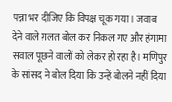पन्ना भर दीजिए कि विपक्ष चूक गया। जवाब देने वाले ग़लत बोल कर निकल गए और हंगामा सवाल पूछने वालों को लेकर हो रहा है। मणिपुर के सांसद ने बोल दिया कि उन्हें बोलने नहीं दिया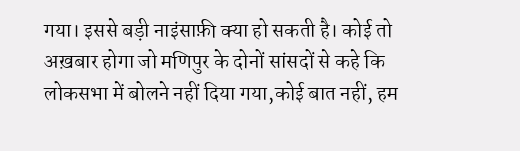गया। इससे बड़ी नाइंसाफ़ी क्या हो सकती है। कोई तो अख़बार होगा जो मणिपुर के दोनों सांसदों से कहे कि लोकसभा में बोलने नहीं दिया गया,कोई बात नहीं, हम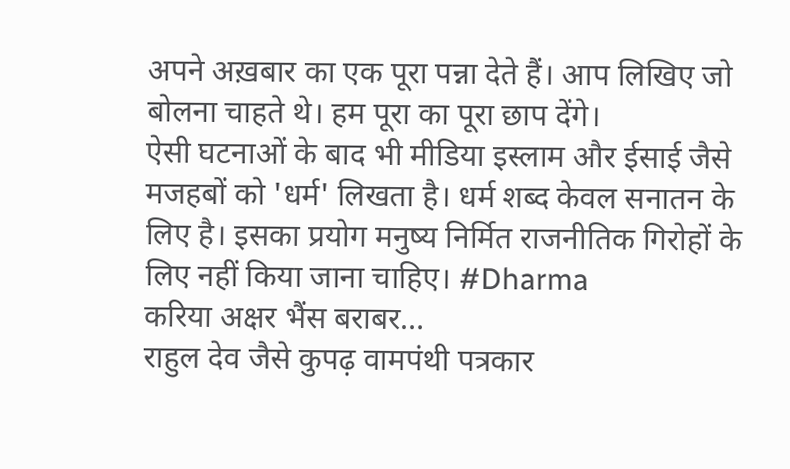अपने अख़बार का एक पूरा पन्ना देते हैं। आप लिखिए जो बोलना चाहते थे। हम पूरा का पूरा छाप देंगे।
ऐसी घटनाओं के बाद भी मीडिया इस्लाम और ईसाई जैसे मजहबों को 'धर्म' लिखता है। धर्म शब्द केवल सनातन के लिए है। इसका प्रयोग मनुष्य निर्मित राजनीतिक गिरोहों के लिए नहीं किया जाना चाहिए। #Dharma
करिया अक्षर भैंस बराबर…
राहुल देव जैसे कुपढ़ वामपंथी पत्रकार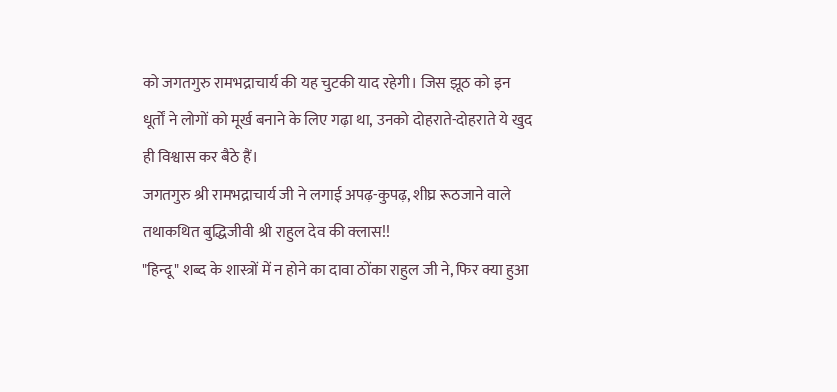को जगतगुरु रामभद्राचार्य की यह चुटकी याद रहेगी। जिस झूठ को इन धूर्तों ने लोगों को मूर्ख बनाने के लिए गढ़ा था, उनको दोहराते-दोहराते ये खुद ही विश्वास कर बैठे हैं।
जगतगुरु श्री रामभद्राचार्य जी ने लगाई अपढ़-कुपढ़, शीघ्र रूठजाने वाले तथाकथित बुद्धिजीवी श्री राहुल देव की क्लास!!
"हिन्दू" शब्द के शास्त्रों में न होने का दावा ठोंका राहुल जी ने, फिर क्या हुआ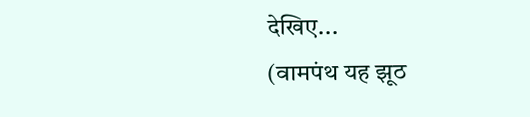देखिए...
(वामपंथ यह झूठ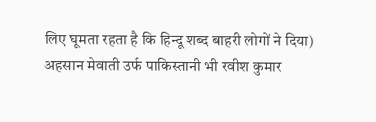लिए घूमता रहता है कि हिन्दू शब्द बाहरी लोगों ने दिया)
अहसान मेवाती उर्फ पाकिस्तानी भी रवीश कुमार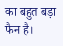का बहुत बड़ा फैन है।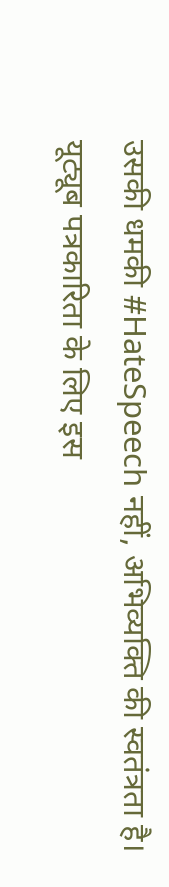उसकी धमकी #HateSpeech नहीं, अभिव्यक्ति की स्वतंत्रता है। यूट्यूब पत्रकारिता के लिए इस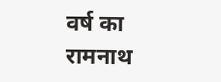वर्ष का रामनाथ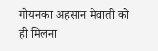गोयनका अहसान मेवाती को ही मिलना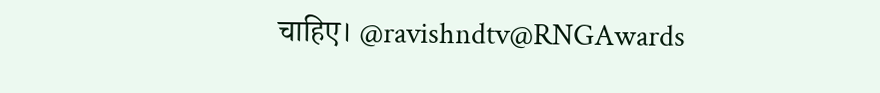चाहिए। @ravishndtv@RNGAwards